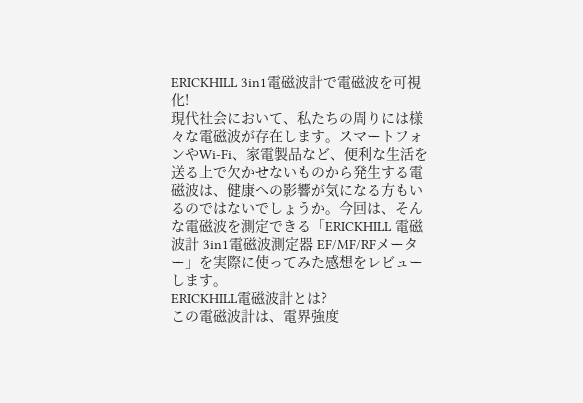ERICKHILL 3in1電磁波計で電磁波を可視化!
現代社会において、私たちの周りには様々な電磁波が存在します。スマートフォンやWi-Fi、家電製品など、便利な生活を送る上で欠かせないものから発生する電磁波は、健康への影響が気になる方もいるのではないでしょうか。今回は、そんな電磁波を測定できる「ERICKHILL 電磁波計 3in1電磁波測定器 EF/MF/RFメーター」を実際に使ってみた感想をレビューします。
ERICKHILL電磁波計とは?
この電磁波計は、電界強度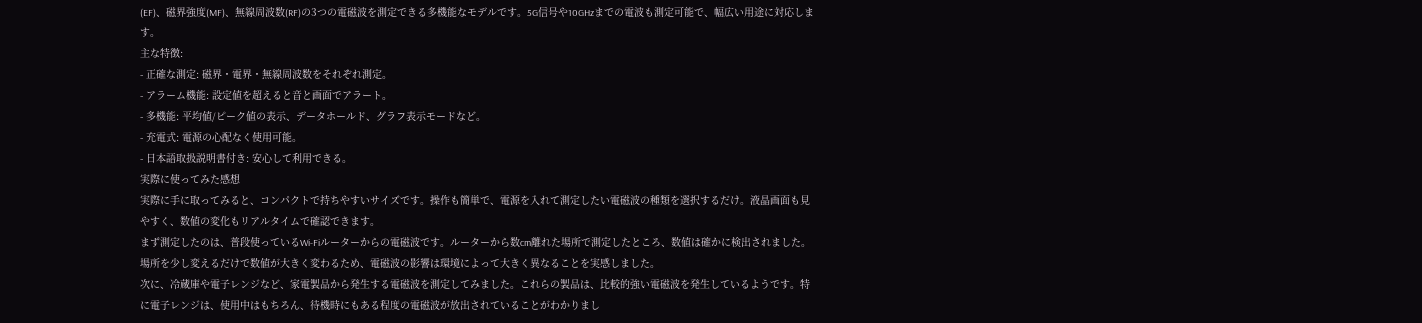(EF)、磁界強度(MF)、無線周波数(RF)の3つの電磁波を測定できる多機能なモデルです。5G信号や10GHzまでの電波も測定可能で、幅広い用途に対応します。
主な特徴:
- 正確な測定: 磁界・電界・無線周波数をそれぞれ測定。
- アラーム機能: 設定値を超えると音と画面でアラート。
- 多機能: 平均値/ピーク値の表示、データホールド、グラフ表示モードなど。
- 充電式: 電源の心配なく使用可能。
- 日本語取扱説明書付き: 安心して利用できる。
実際に使ってみた感想
実際に手に取ってみると、コンパクトで持ちやすいサイズです。操作も簡単で、電源を入れて測定したい電磁波の種類を選択するだけ。液晶画面も見やすく、数値の変化もリアルタイムで確認できます。
まず測定したのは、普段使っているWi-Fiルーターからの電磁波です。ルーターから数cm離れた場所で測定したところ、数値は確かに検出されました。場所を少し変えるだけで数値が大きく変わるため、電磁波の影響は環境によって大きく異なることを実感しました。
次に、冷蔵庫や電子レンジなど、家電製品から発生する電磁波を測定してみました。これらの製品は、比較的強い電磁波を発生しているようです。特に電子レンジは、使用中はもちろん、待機時にもある程度の電磁波が放出されていることがわかりまし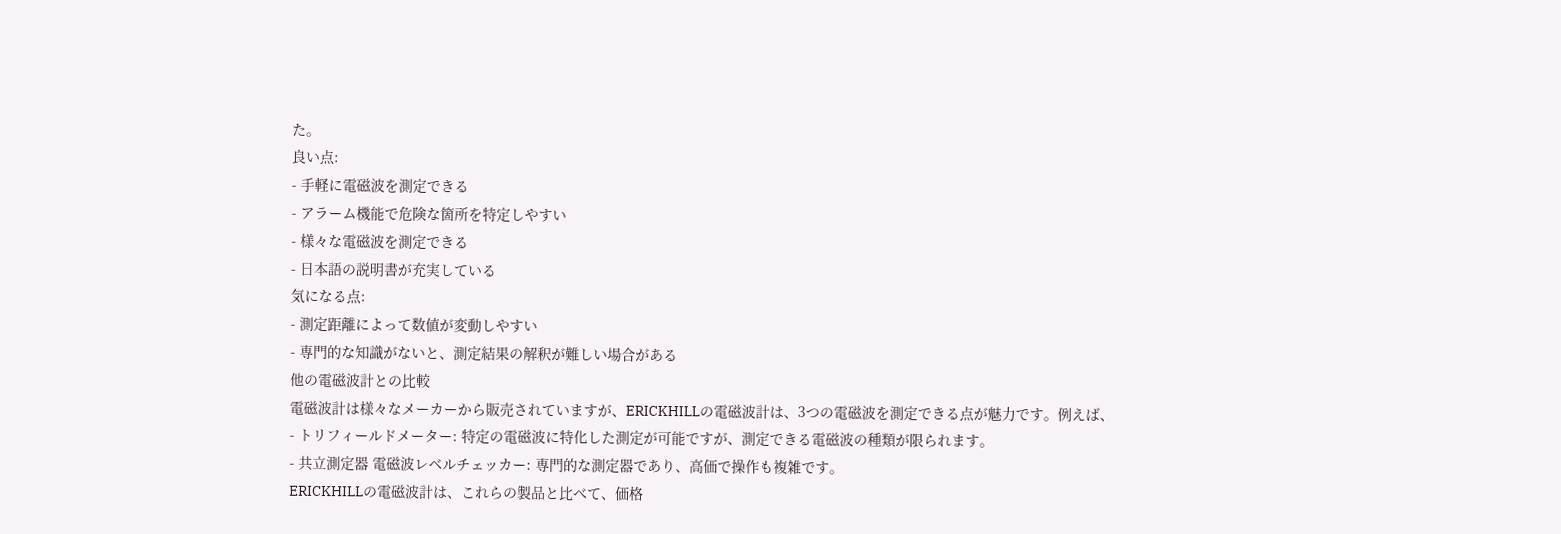た。
良い点:
- 手軽に電磁波を測定できる
- アラーム機能で危険な箇所を特定しやすい
- 様々な電磁波を測定できる
- 日本語の説明書が充実している
気になる点:
- 測定距離によって数値が変動しやすい
- 専門的な知識がないと、測定結果の解釈が難しい場合がある
他の電磁波計との比較
電磁波計は様々なメーカーから販売されていますが、ERICKHILLの電磁波計は、3つの電磁波を測定できる点が魅力です。例えば、
- トリフィールドメーター: 特定の電磁波に特化した測定が可能ですが、測定できる電磁波の種類が限られます。
- 共立測定器 電磁波レベルチェッカー: 専門的な測定器であり、高価で操作も複雑です。
ERICKHILLの電磁波計は、これらの製品と比べて、価格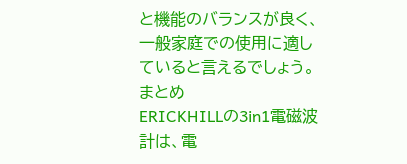と機能のバランスが良く、一般家庭での使用に適していると言えるでしょう。
まとめ
ERICKHILLの3in1電磁波計は、電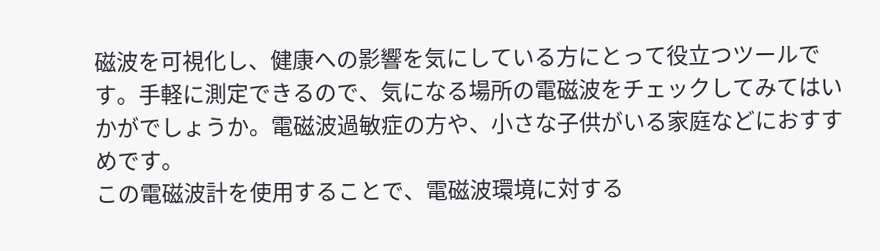磁波を可視化し、健康への影響を気にしている方にとって役立つツールです。手軽に測定できるので、気になる場所の電磁波をチェックしてみてはいかがでしょうか。電磁波過敏症の方や、小さな子供がいる家庭などにおすすめです。
この電磁波計を使用することで、電磁波環境に対する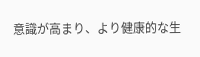意識が高まり、より健康的な生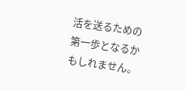活を送るための第一歩となるかもしれません。